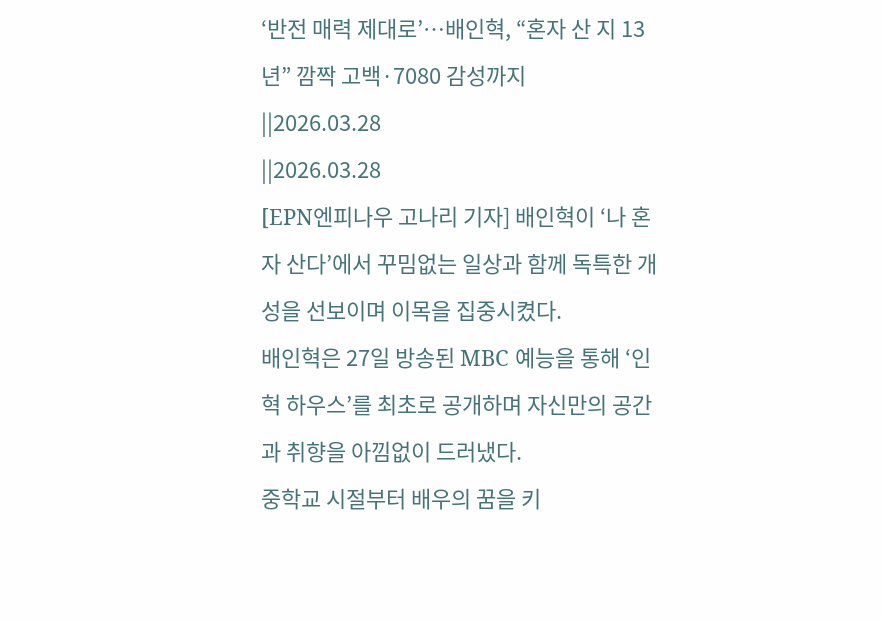‘반전 매력 제대로’…배인혁, “혼자 산 지 13년” 깜짝 고백·7080 감성까지
||2026.03.28
||2026.03.28
[EPN엔피나우 고나리 기자] 배인혁이 ‘나 혼자 산다’에서 꾸밈없는 일상과 함께 독특한 개성을 선보이며 이목을 집중시켰다.
배인혁은 27일 방송된 MBC 예능을 통해 ‘인혁 하우스’를 최초로 공개하며 자신만의 공간과 취향을 아낌없이 드러냈다.
중학교 시절부터 배우의 꿈을 키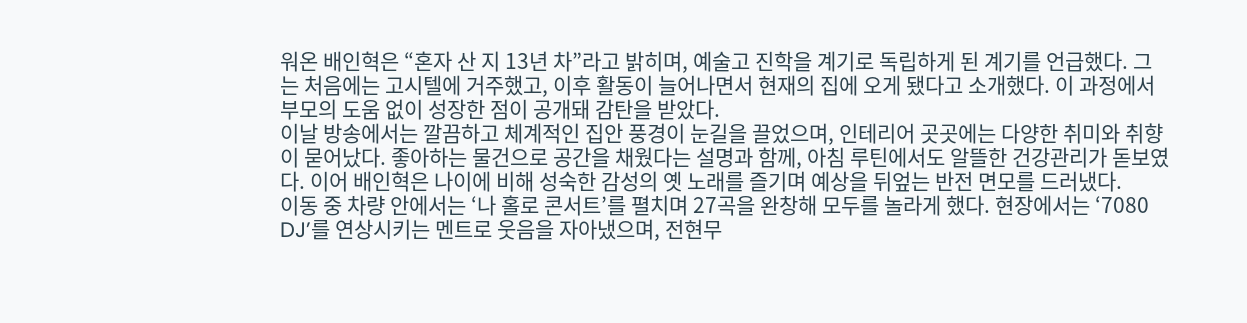워온 배인혁은 “혼자 산 지 13년 차”라고 밝히며, 예술고 진학을 계기로 독립하게 된 계기를 언급했다. 그는 처음에는 고시텔에 거주했고, 이후 활동이 늘어나면서 현재의 집에 오게 됐다고 소개했다. 이 과정에서 부모의 도움 없이 성장한 점이 공개돼 감탄을 받았다.
이날 방송에서는 깔끔하고 체계적인 집안 풍경이 눈길을 끌었으며, 인테리어 곳곳에는 다양한 취미와 취향이 묻어났다. 좋아하는 물건으로 공간을 채웠다는 설명과 함께, 아침 루틴에서도 알뜰한 건강관리가 돋보였다. 이어 배인혁은 나이에 비해 성숙한 감성의 옛 노래를 즐기며 예상을 뒤엎는 반전 면모를 드러냈다.
이동 중 차량 안에서는 ‘나 홀로 콘서트’를 펼치며 27곡을 완창해 모두를 놀라게 했다. 현장에서는 ‘7080 DJ’를 연상시키는 멘트로 웃음을 자아냈으며, 전현무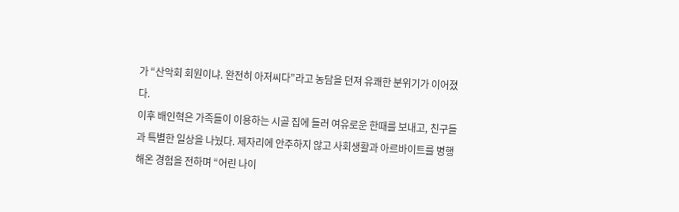가 “산악회 회원이냐. 완전히 아저씨다”라고 농담을 던져 유쾌한 분위기가 이어졌다.
이후 배인혁은 가족들이 이용하는 시골 집에 들러 여유로운 한때를 보내고, 친구들과 특별한 일상을 나눴다. 제자리에 안주하지 않고 사회생활과 아르바이트를 병행해온 경험을 전하며 “어린 나이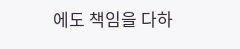에도 책임을 다하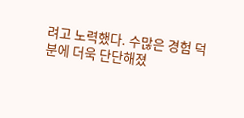려고 노력했다. 수많은 경험 덕분에 더욱 단단해졌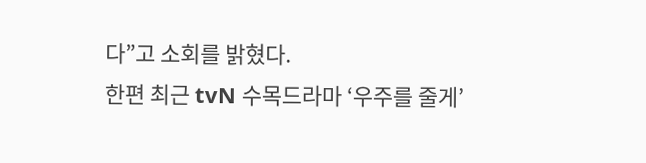다”고 소회를 밝혔다.
한편 최근 tvN 수목드라마 ‘우주를 줄게’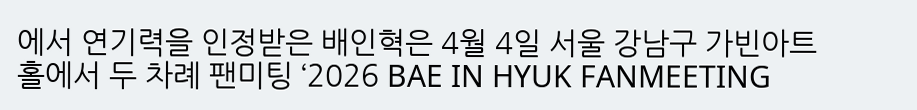에서 연기력을 인정받은 배인혁은 4월 4일 서울 강남구 가빈아트홀에서 두 차례 팬미팅 ‘2026 BAE IN HYUK FANMEETING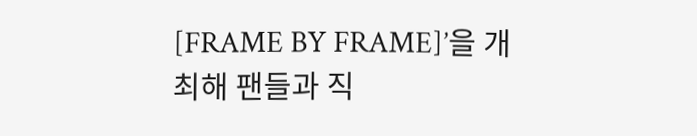[FRAME BY FRAME]’을 개최해 팬들과 직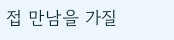접 만남을 가질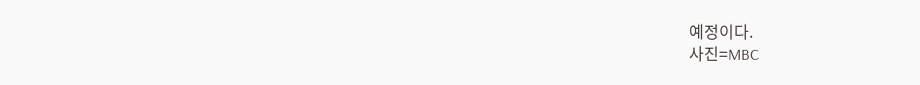예정이다.
사진=MBC